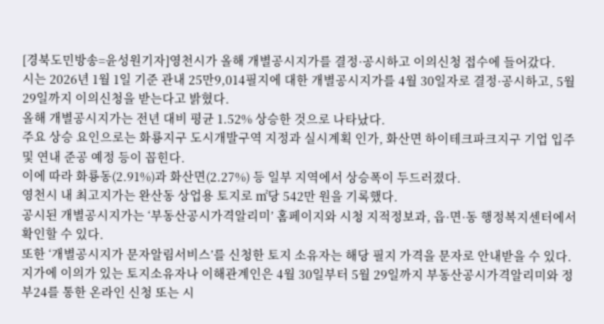[경북도민방송=윤성원기자]영천시가 올해 개별공시지가를 결정·공시하고 이의신청 접수에 들어갔다.
시는 2026년 1월 1일 기준 관내 25만9,014필지에 대한 개별공시지가를 4월 30일자로 결정·공시하고, 5월 29일까지 이의신청을 받는다고 밝혔다.
올해 개별공시지가는 전년 대비 평균 1.52% 상승한 것으로 나타났다.
주요 상승 요인으로는 화룡지구 도시개발구역 지정과 실시계획 인가, 화산면 하이테크파크지구 기업 입주 및 연내 준공 예정 등이 꼽힌다.
이에 따라 화룡동(2.91%)과 화산면(2.27%) 등 일부 지역에서 상승폭이 두드러졌다.
영천시 내 최고지가는 완산동 상업용 토지로 ㎡당 542만 원을 기록했다.
공시된 개별공시지가는 ‘부동산공시가격알리미’ 홈페이지와 시청 지적정보과, 읍·면·동 행정복지센터에서 확인할 수 있다.
또한 ‘개별공시지가 문자알림서비스’를 신청한 토지 소유자는 해당 필지 가격을 문자로 안내받을 수 있다.
지가에 이의가 있는 토지소유자나 이해관계인은 4월 30일부터 5월 29일까지 부동산공시가격알리미와 정부24를 통한 온라인 신청 또는 시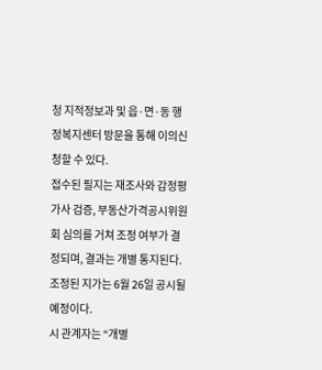청 지적정보과 및 읍·면·동 행정복지센터 방문을 통해 이의신청할 수 있다.
접수된 필지는 재조사와 감정평가사 검증, 부동산가격공시위원회 심의를 거쳐 조정 여부가 결정되며, 결과는 개별 통지된다. 조정된 지가는 6월 26일 공시될 예정이다.
시 관계자는 “개별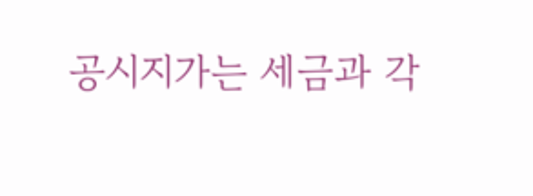공시지가는 세금과 각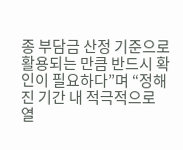종 부담금 산정 기준으로 활용되는 만큼 반드시 확인이 필요하다”며 “정해진 기간 내 적극적으로 열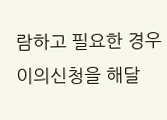람하고 필요한 경우 이의신청을 해달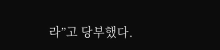라”고 당부했다.